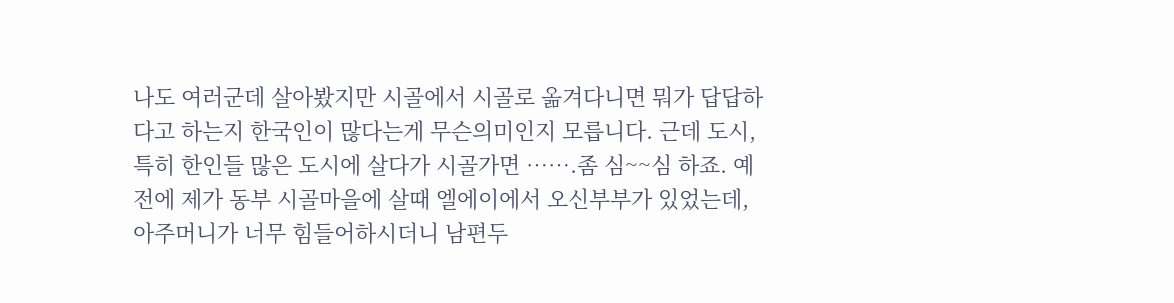나도 여러군데 살아봤지만 시골에서 시골로 옮겨다니면 뭐가 답답하다고 하는지 한국인이 많다는게 무슨의미인지 모릅니다. 근데 도시, 특히 한인들 많은 도시에 살다가 시골가면 …….좀 심~~심 하죠. 예전에 제가 동부 시골마을에 살때 엘에이에서 오신부부가 있었는데, 아주머니가 너무 힘들어하시더니 남편두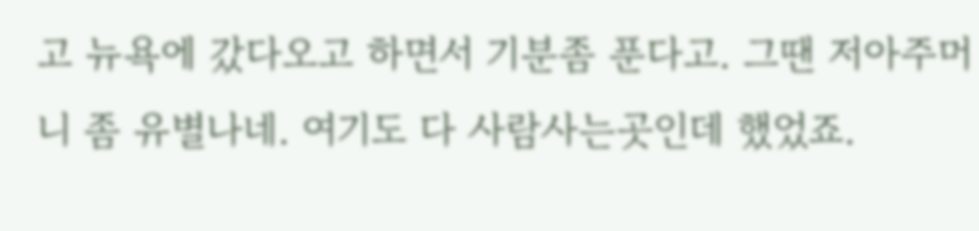고 뉴욕에 갔다오고 하면서 기분좀 푼다고. 그땐 저아주머니 좀 유별나네. 여기도 다 사람사는곳인데 했었죠.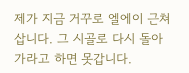제가 지금 거꾸로 엘에이 근쳐삽니다. 그 시골로 다시 돌아가라고 하면 못갑니다.